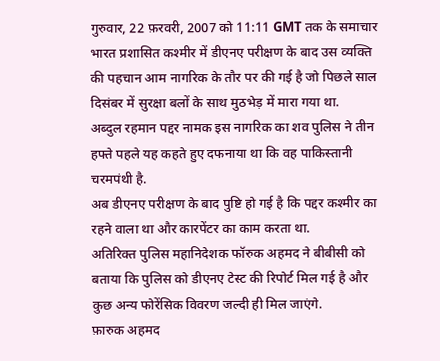गुरुवार, 22 फ़रवरी, 2007 को 11:11 GMT तक के समाचार
भारत प्रशासित कश्मीर में डीएनए परीक्षण के बाद उस व्यक्ति की पहचान आम नागरिक के तौर पर की गई है जो पिछले साल दिसंबर में सुरक्षा बलों के साथ मुठभेड़ में मारा गया था.
अब्दुल रहमान पद्दर नामक इस नागरिक का शव पुलिस ने तीन हफ्ते पहले यह कहते हुए दफनाया था कि वह पाकिस्तानी चरमपंथी है.
अब डीएनए परीक्षण के बाद पुष्टि हो गई है कि पद्दर कश्मीर का रहने वाला था और कारपेंटर का काम करता था.
अतिरिक्त पुलिस महानिदेशक फॉरुक अहमद ने बीबीसी को बताया कि पुलिस को डीएनए टेस्ट की रिपोर्ट मिल गई है और कुछ अन्य फोरेंसिक विवरण जल्दी ही मिल जाएंगे.
फ़ारुक अहमद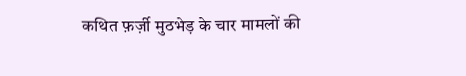कथित फ़र्ज़ी मुठभेड़ के चार मामलों की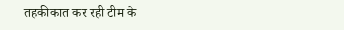तहकीकात कर रही टीम के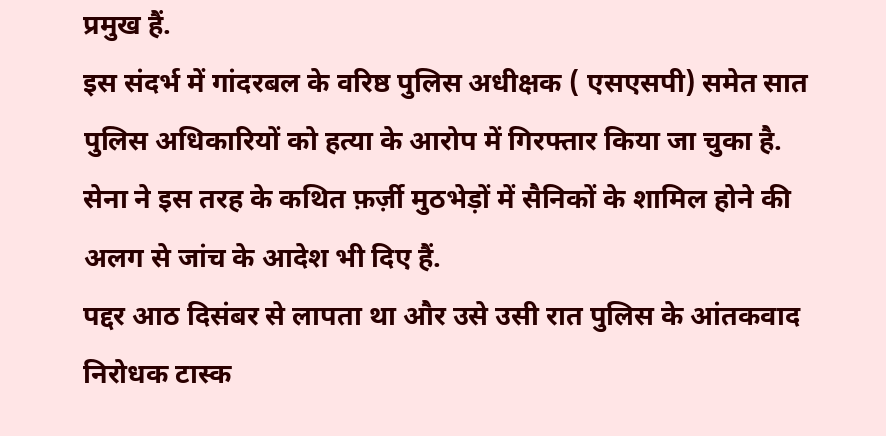प्रमुख हैं.
इस संदर्भ में गांदरबल के वरिष्ठ पुलिस अधीक्षक ( एसएसपी) समेत सात पुलिस अधिकारियों को हत्या के आरोप में गिरफ्तार किया जा चुका है.
सेना ने इस तरह के कथित फ़र्ज़ी मुठभेड़ों में सैनिकों के शामिल होने की अलग से जांच के आदेश भी दिए हैं.
पद्दर आठ दिसंबर से लापता था और उसे उसी रात पुलिस के आंतकवाद निरोधक टास्क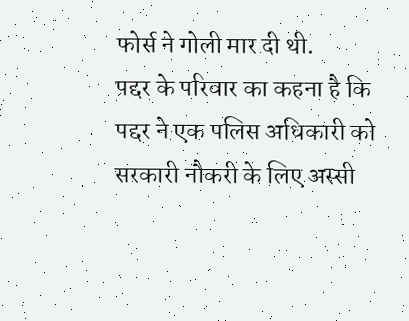फोर्स ने गोली मार दी थी.
पद्दर के परिवार का कहना है कि पद्दर ने एक पलिस अधिकारी को सरकारी नौकरी के लिए अस्सी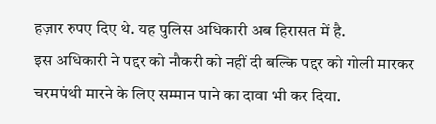हज़ार रुपए दिए थे. यह पुलिस अधिकारी अब हिरासत में है.
इस अधिकारी ने पद्दर को नौकरी को नहीं दी बल्कि पद्दर को गोली मारकर चरमपंथी मारने के लिए सम्मान पाने का दावा भी कर दिया.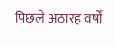पिछले अठारह वर्षों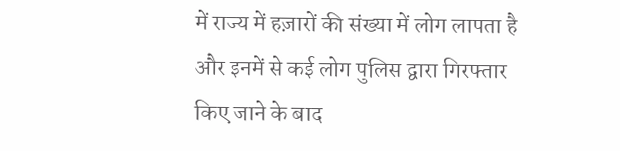में राज्य में हज़ारों की संख्या में लोग लापता है और इनमें से कई लोग पुलिस द्वारा गिरफ्तार किए जाने के बाद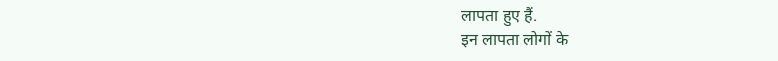लापता हुए हैं.
इन लापता लोगों के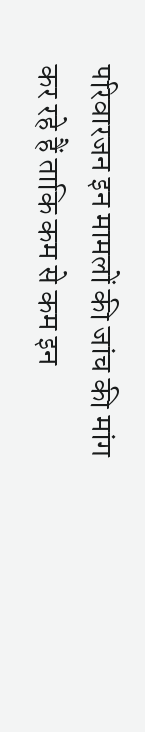परिवारजन इन मामलों की जांच की मांग कर रहे हैं ताकि कम से कम इन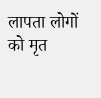लापता लोगों को मृत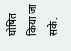घोषित किया जा सके.